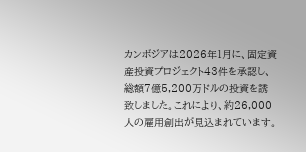カンボジアは2026年1月に、固定資産投資プロジェクト43件を承認し、総額7億5,200万ドルの投資を誘致しました。これにより、約26,000人の雇用創出が見込まれています。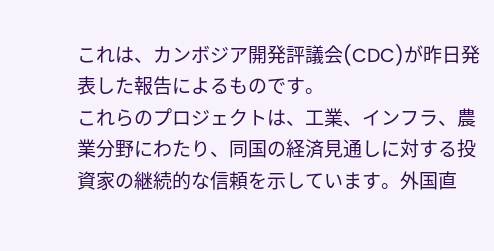これは、カンボジア開発評議会(CDC)が昨日発表した報告によるものです。
これらのプロジェクトは、工業、インフラ、農業分野にわたり、同国の経済見通しに対する投資家の継続的な信頼を示しています。外国直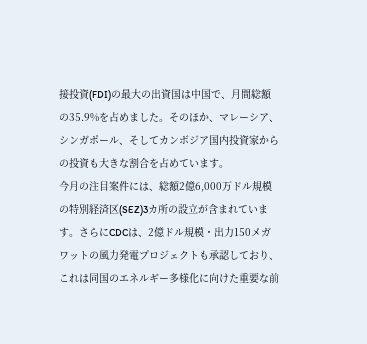接投資(FDI)の最大の出資国は中国で、月間総額の35.9%を占めました。そのほか、マレーシア、シンガポール、そしてカンボジア国内投資家からの投資も大きな割合を占めています。
今月の注目案件には、総額2億6,000万ドル規模の特別経済区(SEZ)3カ所の設立が含まれています。さらにCDCは、2億ドル規模・出力150メガワットの風力発電プロジェクトも承認しており、これは同国のエネルギー多様化に向けた重要な前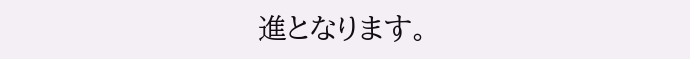進となります。